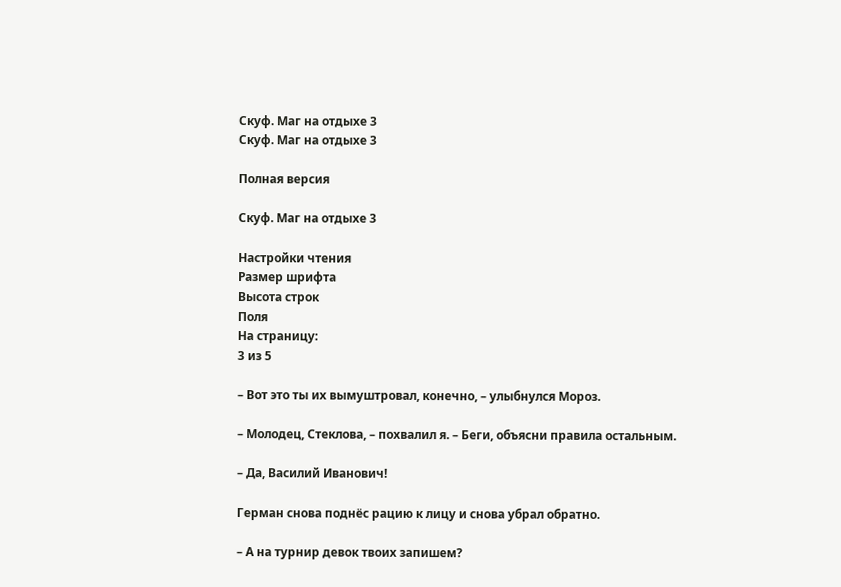Скуф. Маг на отдыхе 3
Скуф. Маг на отдыхе 3

Полная версия

Скуф. Маг на отдыхе 3

Настройки чтения
Размер шрифта
Высота строк
Поля
На страницу:
3 из 5

– Вот это ты их вымуштровал, конечно, – улыбнулся Мороз.

– Молодец, Стеклова, – похвалил я. – Беги, объясни правила остальным.

– Да, Василий Иванович!

Герман снова поднёс рацию к лицу и снова убрал обратно.

– А на турнир девок твоих запишем?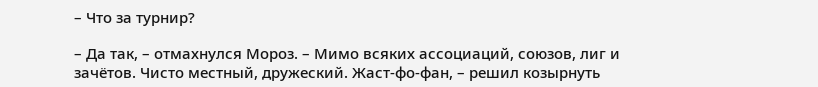– Что за турнир?

– Да так, – отмахнулся Мороз. – Мимо всяких ассоциаций, союзов, лиг и зачётов. Чисто местный, дружеский. Жаст-фо-фан, – решил козырнуть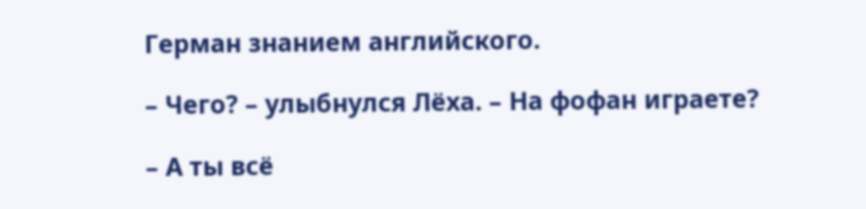Герман знанием английского.

– Чего? – улыбнулся Лёха. – На фофан играете?

– А ты всё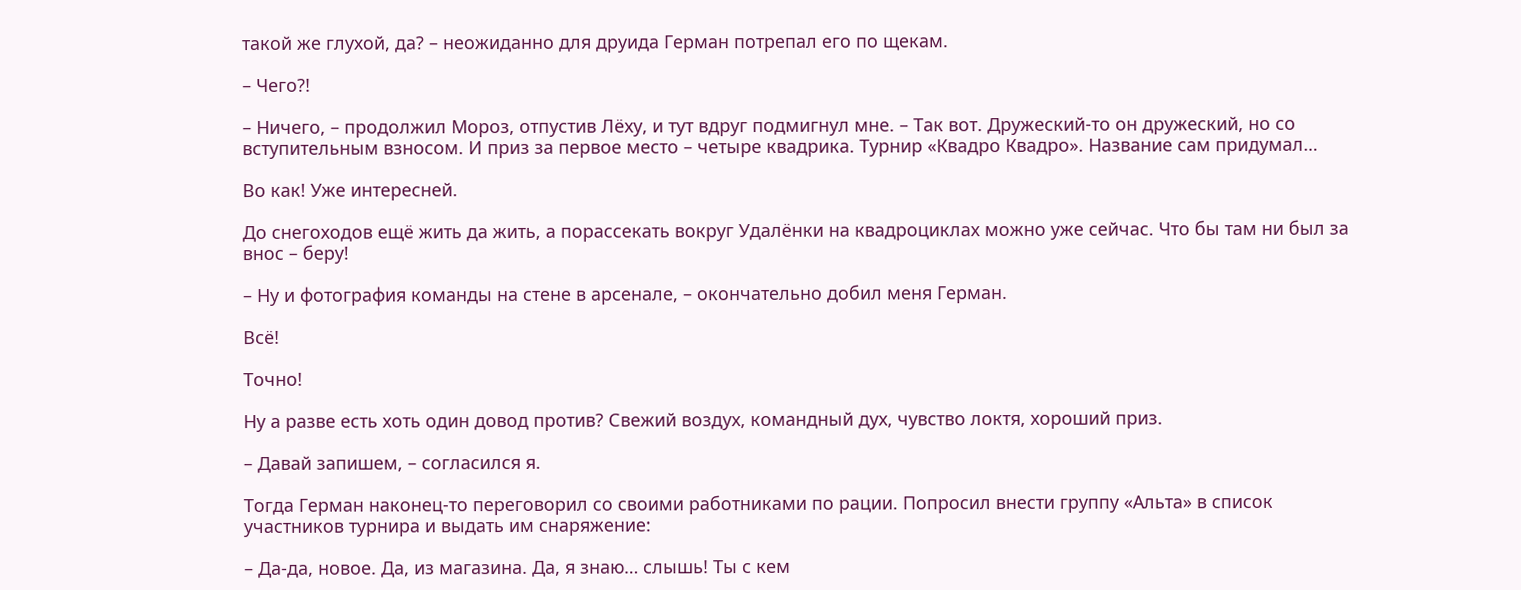такой же глухой, да? – неожиданно для друида Герман потрепал его по щекам.

– Чего?!

– Ничего, – продолжил Мороз, отпустив Лёху, и тут вдруг подмигнул мне. – Так вот. Дружеский-то он дружеский, но со вступительным взносом. И приз за первое место – четыре квадрика. Турнир «Квадро Квадро». Название сам придумал…

Во как! Уже интересней.

До снегоходов ещё жить да жить, а порассекать вокруг Удалёнки на квадроциклах можно уже сейчас. Что бы там ни был за внос – беру!

– Ну и фотография команды на стене в арсенале, – окончательно добил меня Герман.

Всё!

Точно!

Ну а разве есть хоть один довод против? Свежий воздух, командный дух, чувство локтя, хороший приз.

– Давай запишем, – согласился я.

Тогда Герман наконец-то переговорил со своими работниками по рации. Попросил внести группу «Альта» в список участников турнира и выдать им снаряжение:

– Да-да, новое. Да, из магазина. Да, я знаю… слышь! Ты с кем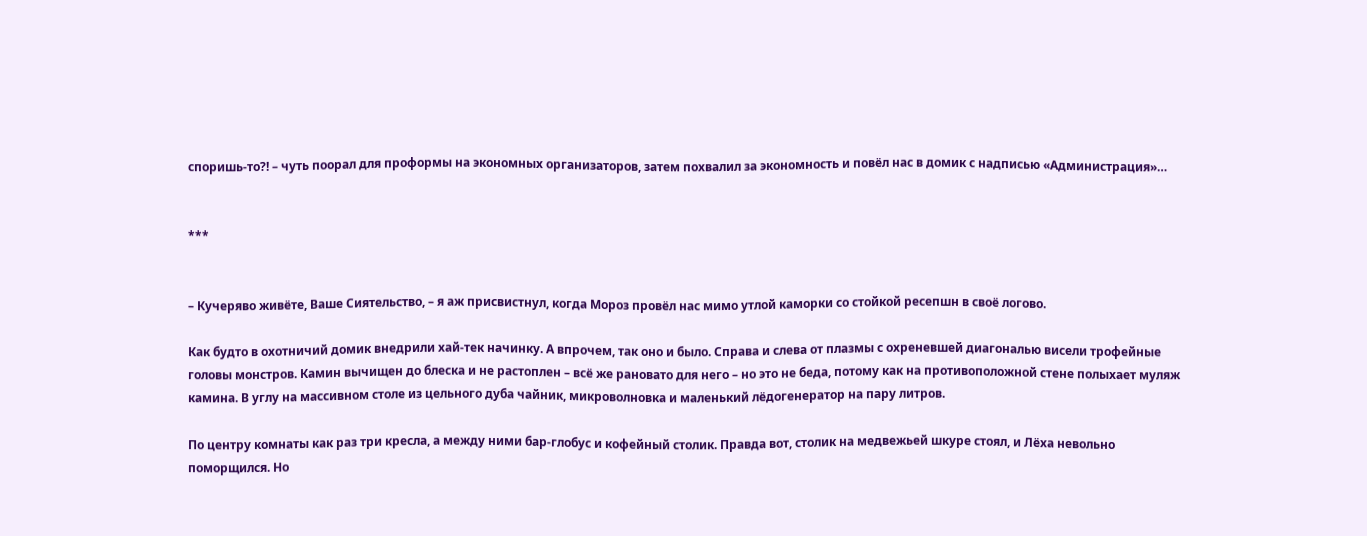споришь-то?! – чуть поорал для проформы на экономных организаторов, затем похвалил за экономность и повёл нас в домик с надписью «Администрация»…


***


– Кучеряво живёте, Ваше Сиятельство, – я аж присвистнул, когда Мороз провёл нас мимо утлой каморки со стойкой ресепшн в своё логово.

Как будто в охотничий домик внедрили хай-тек начинку. А впрочем, так оно и было. Справа и слева от плазмы с охреневшей диагональю висели трофейные головы монстров. Камин вычищен до блеска и не растоплен – всё же рановато для него – но это не беда, потому как на противоположной стене полыхает муляж камина. В углу на массивном столе из цельного дуба чайник, микроволновка и маленький лёдогенератор на пару литров.

По центру комнаты как раз три кресла, а между ними бар-глобус и кофейный столик. Правда вот, столик на медвежьей шкуре стоял, и Лёха невольно поморщился. Но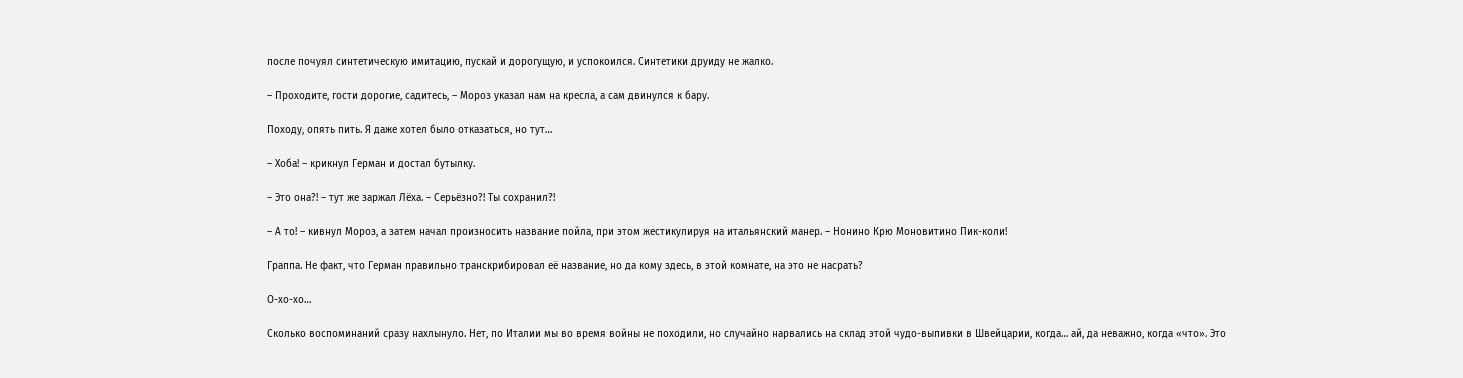после почуял синтетическую имитацию, пускай и дорогущую, и успокоился. Синтетики друиду не жалко.

– Проходите, гости дорогие, садитесь, – Мороз указал нам на кресла, а сам двинулся к бару.

Походу, опять пить. Я даже хотел было отказаться, но тут…

– Хоба! – крикнул Герман и достал бутылку.

– Это она?! – тут же заржал Лёха. – Серьёзно?! Ты сохранил?!

– А то! – кивнул Мороз, а затем начал произносить название пойла, при этом жестикулируя на итальянский манер. – Нонино Крю Моновитино Пик-коли!

Граппа. Не факт, что Герман правильно транскрибировал её название, но да кому здесь, в этой комнате, на это не насрать?

О-хо-хо…

Сколько воспоминаний сразу нахлынуло. Нет, по Италии мы во время войны не походили, но случайно нарвались на склад этой чудо-выпивки в Швейцарии, когда… ай, да неважно, когда «что». Это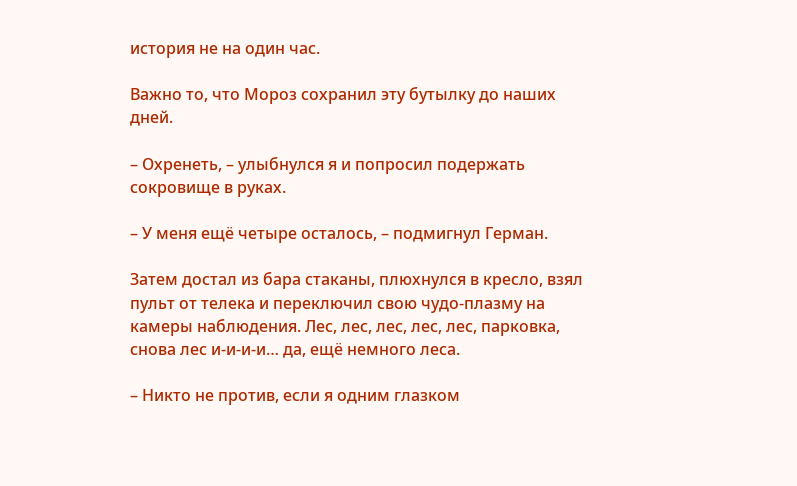история не на один час.

Важно то, что Мороз сохранил эту бутылку до наших дней.

– Охренеть, – улыбнулся я и попросил подержать сокровище в руках.

– У меня ещё четыре осталось, – подмигнул Герман.

Затем достал из бара стаканы, плюхнулся в кресло, взял пульт от телека и переключил свою чудо-плазму на камеры наблюдения. Лес, лес, лес, лес, лес, парковка, снова лес и-и-и-и… да, ещё немного леса.

– Никто не против, если я одним глазком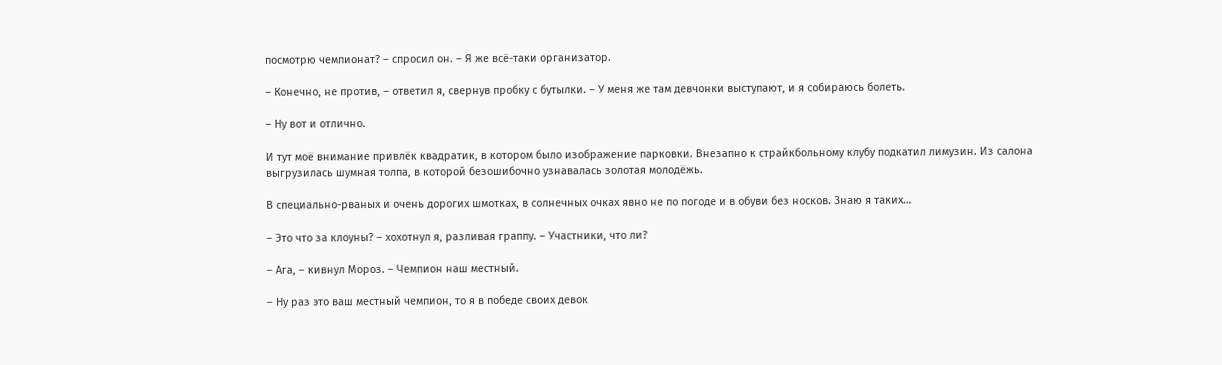посмотрю чемпионат? – спросил он. – Я же всё-таки организатор.

– Конечно, не против, – ответил я, свернув пробку с бутылки. – У меня же там девчонки выступают, и я собираюсь болеть.

– Ну вот и отлично.

И тут моё внимание привлёк квадратик, в котором было изображение парковки. Внезапно к страйкбольному клубу подкатил лимузин. Из салона выгрузилась шумная толпа, в которой безошибочно узнавалась золотая молодёжь.

В специально-рваных и очень дорогих шмотках, в солнечных очках явно не по погоде и в обуви без носков. Знаю я таких…

– Это что за клоуны? – хохотнул я, разливая граппу. – Участники, что ли?

– Ага, – кивнул Мороз. – Чемпион наш местный.

– Ну раз это ваш местный чемпион, то я в победе своих девок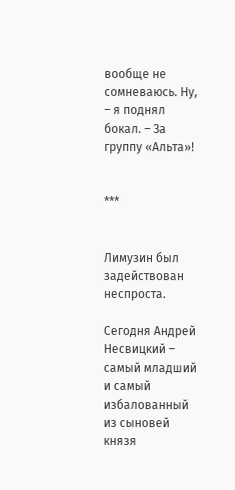вообще не сомневаюсь. Ну, – я поднял бокал. – За группу «Альта»!


***


Лимузин был задействован неспроста.

Сегодня Андрей Несвицкий – самый младший и самый избалованный из сыновей князя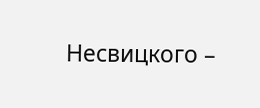Несвицкого –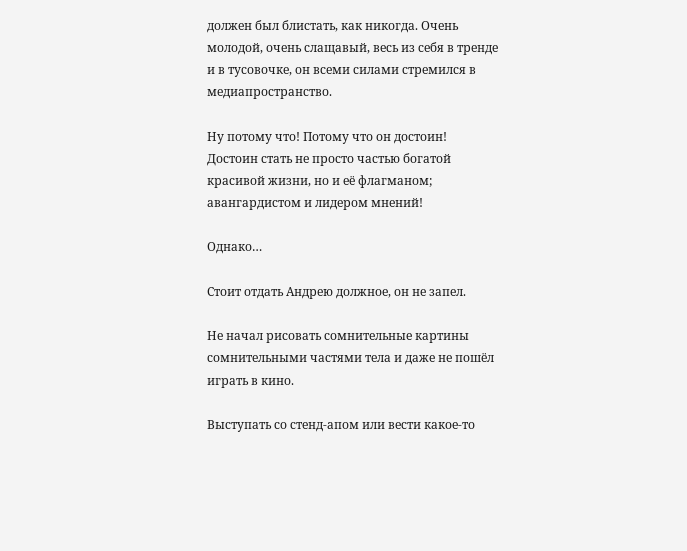должен был блистать, как никогда. Очень молодой, очень слащавый, весь из себя в тренде и в тусовочке, он всеми силами стремился в медиапространство.

Ну потому что! Потому что он достоин! Достоин стать не просто частью богатой красивой жизни, но и её флагманом; авангардистом и лидером мнений!

Однако…

Стоит отдать Андрею должное, он не запел.

Не начал рисовать сомнительные картины сомнительными частями тела и даже не пошёл играть в кино.

Выступать со стенд-апом или вести какое-то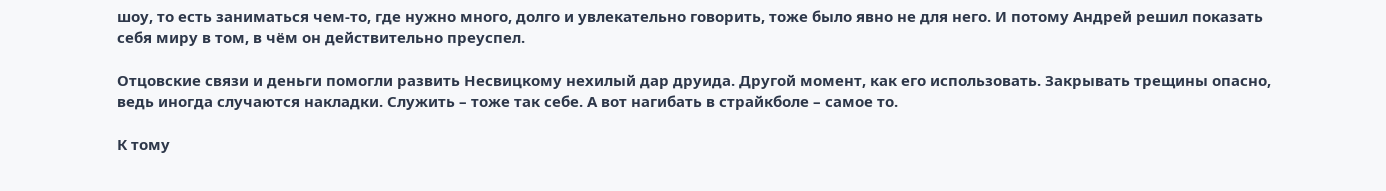шоу, то есть заниматься чем-то, где нужно много, долго и увлекательно говорить, тоже было явно не для него. И потому Андрей решил показать себя миру в том, в чём он действительно преуспел.

Отцовские связи и деньги помогли развить Несвицкому нехилый дар друида. Другой момент, как его использовать. Закрывать трещины опасно, ведь иногда случаются накладки. Служить – тоже так себе. А вот нагибать в страйкболе – самое то.

К тому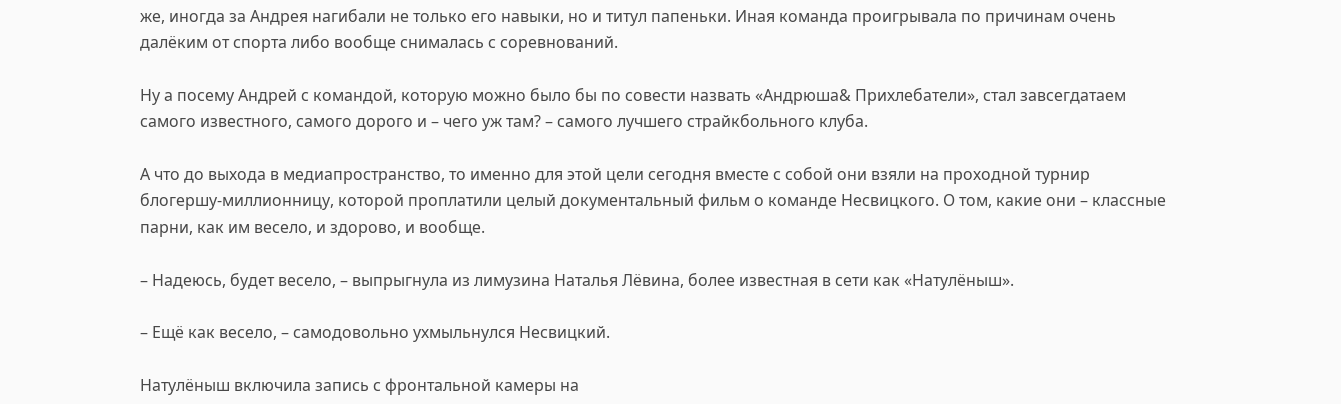же, иногда за Андрея нагибали не только его навыки, но и титул папеньки. Иная команда проигрывала по причинам очень далёким от спорта либо вообще снималась с соревнований.

Ну а посему Андрей с командой, которую можно было бы по совести назвать «Андрюша& Прихлебатели», стал завсегдатаем самого известного, самого дорого и – чего уж там? – самого лучшего страйкбольного клуба.

А что до выхода в медиапространство, то именно для этой цели сегодня вместе с собой они взяли на проходной турнир блогершу-миллионницу, которой проплатили целый документальный фильм о команде Несвицкого. О том, какие они – классные парни, как им весело, и здорово, и вообще.

– Надеюсь, будет весело, – выпрыгнула из лимузина Наталья Лёвина, более известная в сети как «Натулёныш».

– Ещё как весело, – самодовольно ухмыльнулся Несвицкий.

Натулёныш включила запись с фронтальной камеры на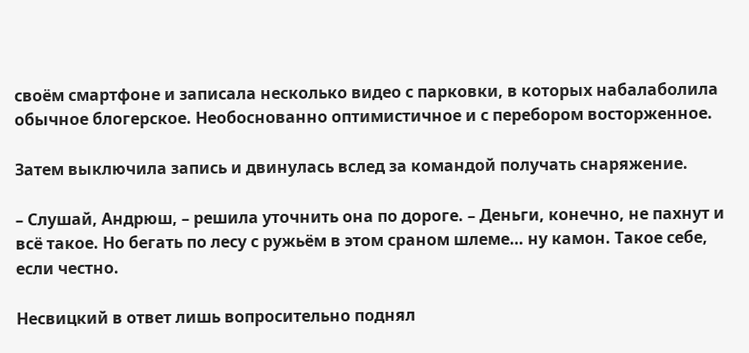своём смартфоне и записала несколько видео с парковки, в которых набалаболила обычное блогерское. Необоснованно оптимистичное и с перебором восторженное.

Затем выключила запись и двинулась вслед за командой получать снаряжение.

– Слушай, Андрюш, – решила уточнить она по дороге. – Деньги, конечно, не пахнут и всё такое. Но бегать по лесу с ружьём в этом сраном шлеме… ну камон. Такое себе, если честно.

Несвицкий в ответ лишь вопросительно поднял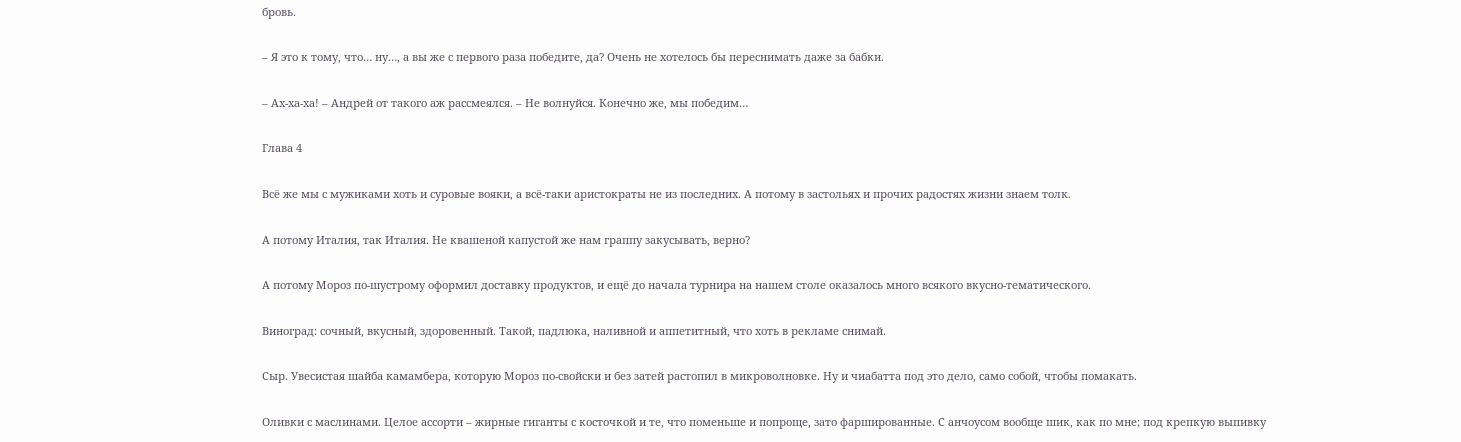бровь.

– Я это к тому, что… ну…, а вы же с первого раза победите, да? Очень не хотелось бы переснимать даже за бабки.

– Ах-ха-ха! – Андрей от такого аж рассмеялся. – Не волнуйся. Конечно же, мы победим…

Глава 4

Всё же мы с мужиками хоть и суровые вояки, а всё-таки аристократы не из последних. А потому в застольях и прочих радостях жизни знаем толк.

А потому Италия, так Италия. Не квашеной капустой же нам граппу закусывать, верно?

А потому Мороз по-шустрому оформил доставку продуктов, и ещё до начала турнира на нашем столе оказалось много всякого вкусно-тематического.

Виноград: сочный, вкусный, здоровенный. Такой, падлюка, наливной и аппетитный, что хоть в рекламе снимай.

Сыр. Увесистая шайба камамбера, которую Мороз по-свойски и без затей растопил в микроволновке. Ну и чиабатта под это дело, само собой, чтобы помакать.

Оливки с маслинами. Целое ассорти – жирные гиганты с косточкой и те, что поменьше и попроще, зато фаршированные. С анчоусом вообще шик, как по мне; под крепкую выпивку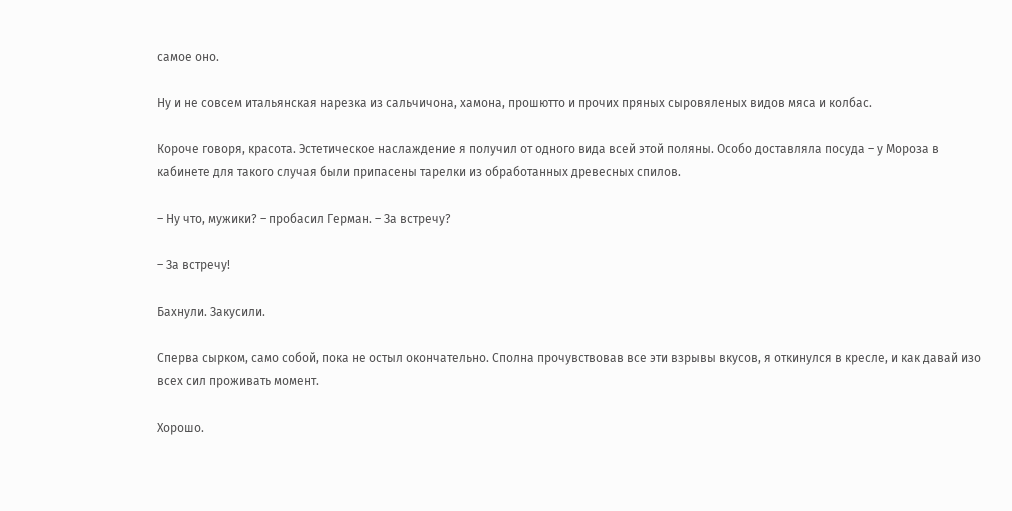самое оно.

Ну и не совсем итальянская нарезка из сальчичона, хамона, прошютто и прочих пряных сыровяленых видов мяса и колбас.

Короче говоря, красота. Эстетическое наслаждение я получил от одного вида всей этой поляны. Особо доставляла посуда – у Мороза в кабинете для такого случая были припасены тарелки из обработанных древесных спилов.

– Ну что, мужики? – пробасил Герман. – За встречу?

– За встречу!

Бахнули. Закусили.

Сперва сырком, само собой, пока не остыл окончательно. Сполна прочувствовав все эти взрывы вкусов, я откинулся в кресле, и как давай изо всех сил проживать момент.

Хорошо.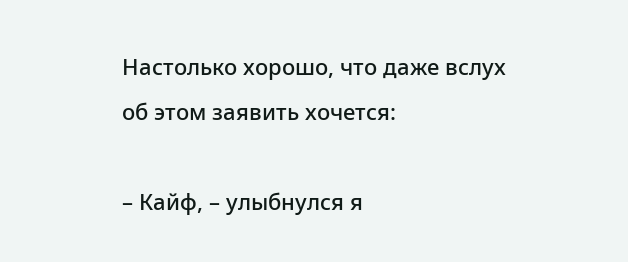Настолько хорошо, что даже вслух об этом заявить хочется:

– Кайф, – улыбнулся я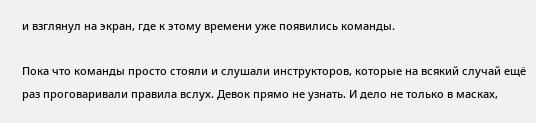и взглянул на экран, где к этому времени уже появились команды.

Пока что команды просто стояли и слушали инструкторов, которые на всякий случай ещё раз проговаривали правила вслух. Девок прямо не узнать. И дело не только в масках,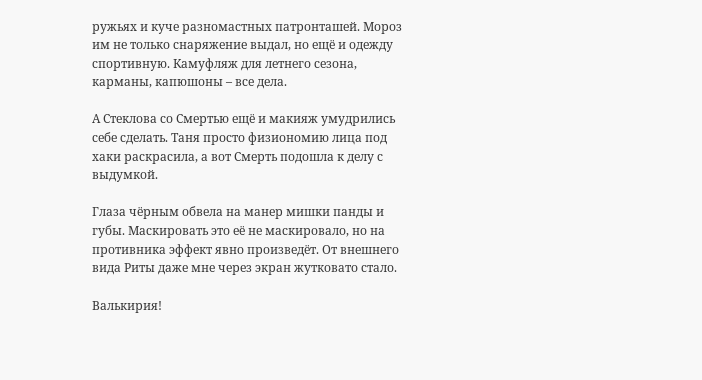ружьях и куче разномастных патронташей. Мороз им не только снаряжение выдал, но ещё и одежду спортивную. Камуфляж для летнего сезона, карманы, капюшоны – все дела.

А Стеклова со Смертью ещё и макияж умудрились себе сделать. Таня просто физиономию лица под хаки раскрасила, а вот Смерть подошла к делу с выдумкой.

Глаза чёрным обвела на манер мишки панды и губы. Маскировать это её не маскировало, но на противника эффект явно произведёт. От внешнего вида Риты даже мне через экран жутковато стало.

Валькирия!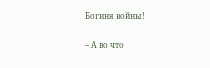Богиня войны!

– А во что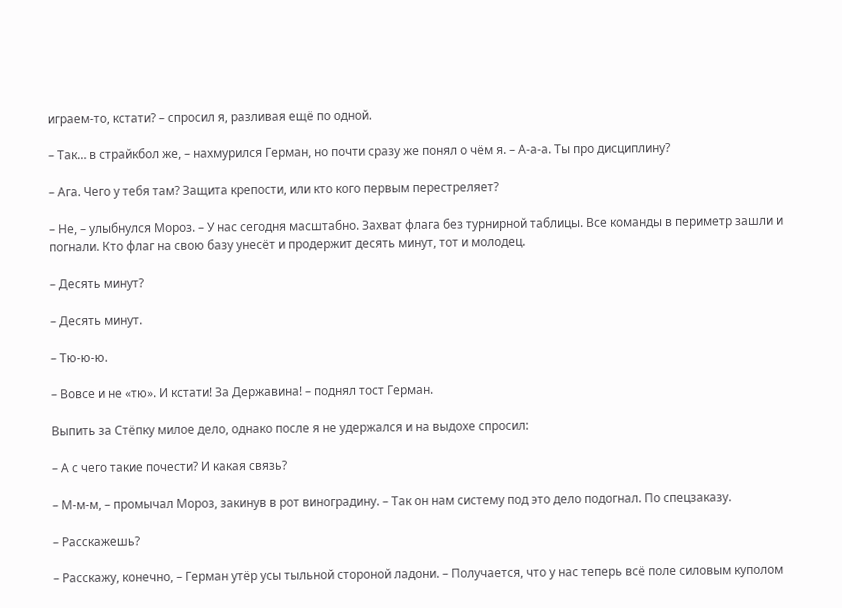играем-то, кстати? – спросил я, разливая ещё по одной.

– Так… в страйкбол же, – нахмурился Герман, но почти сразу же понял о чём я. – А-а-а. Ты про дисциплину?

– Ага. Чего у тебя там? Защита крепости, или кто кого первым перестреляет?

– Не, – улыбнулся Мороз. – У нас сегодня масштабно. Захват флага без турнирной таблицы. Все команды в периметр зашли и погнали. Кто флаг на свою базу унесёт и продержит десять минут, тот и молодец.

– Десять минут?

– Десять минут.

– Тю-ю-ю.

– Вовсе и не «тю». И кстати! За Державина! – поднял тост Герман.

Выпить за Стёпку милое дело, однако после я не удержался и на выдохе спросил:

– А с чего такие почести? И какая связь?

– М-м-м, – промычал Мороз, закинув в рот виноградину. – Так он нам систему под это дело подогнал. По спецзаказу.

– Расскажешь?

– Расскажу, конечно, – Герман утёр усы тыльной стороной ладони. – Получается, что у нас теперь всё поле силовым куполом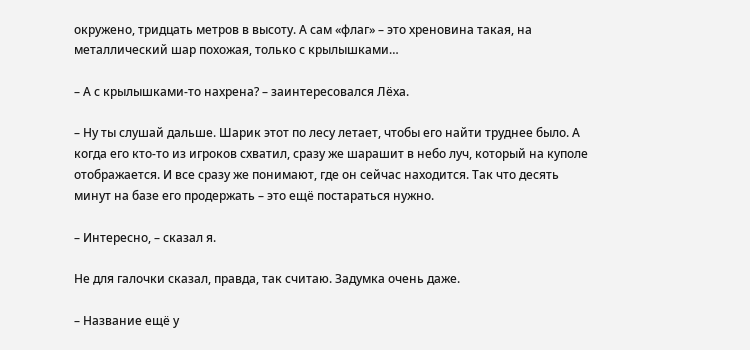окружено, тридцать метров в высоту. А сам «флаг» – это хреновина такая, на металлический шар похожая, только с крылышками…

– А с крылышками-то нахрена? – заинтересовался Лёха.

– Ну ты слушай дальше. Шарик этот по лесу летает, чтобы его найти труднее было. А когда его кто-то из игроков схватил, сразу же шарашит в небо луч, который на куполе отображается. И все сразу же понимают, где он сейчас находится. Так что десять минут на базе его продержать – это ещё постараться нужно.

– Интересно, – сказал я.

Не для галочки сказал, правда, так считаю. Задумка очень даже.

– Название ещё у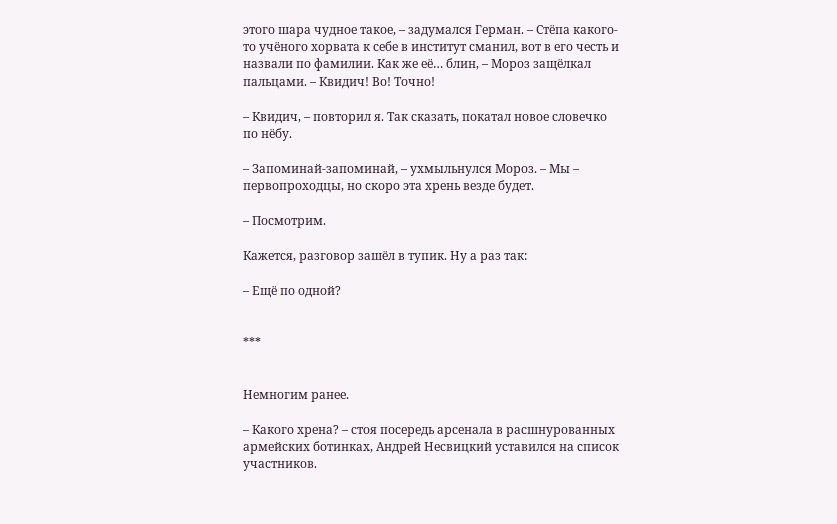этого шара чудное такое, – задумался Герман. – Стёпа какого-то учёного хорвата к себе в институт сманил, вот в его честь и назвали по фамилии. Как же её… блин, – Мороз защёлкал пальцами. – Квидич! Во! Точно!

– Квидич, – повторил я. Так сказать, покатал новое словечко по нёбу.

– Запоминай-запоминай, – ухмыльнулся Мороз. – Мы – первопроходцы, но скоро эта хрень везде будет.

– Посмотрим.

Кажется, разговор зашёл в тупик. Ну а раз так:

– Ещё по одной?


***


Немногим ранее.

– Какого хрена? – стоя посередь арсенала в расшнурованных армейских ботинках, Андрей Несвицкий уставился на список участников.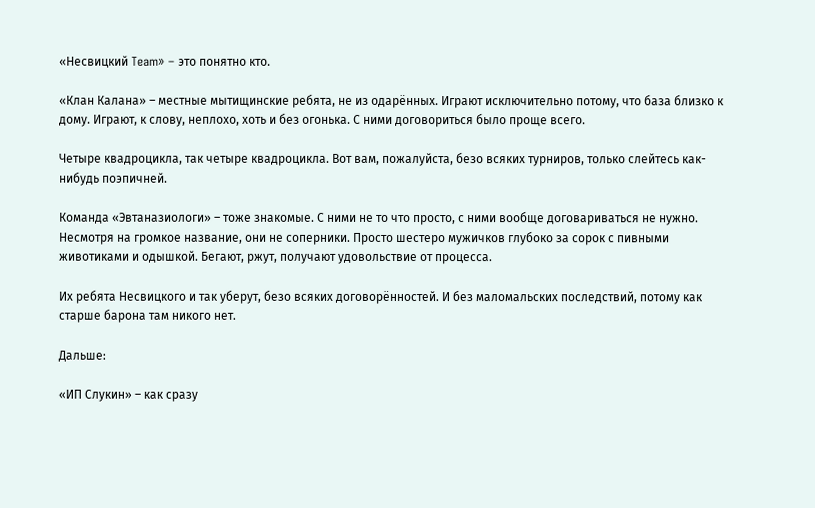«Несвицкий Team» – это понятно кто.

«Клан Калана» – местные мытищинские ребята, не из одарённых. Играют исключительно потому, что база близко к дому. Играют, к слову, неплохо, хоть и без огонька. С ними договориться было проще всего.

Четыре квадроцикла, так четыре квадроцикла. Вот вам, пожалуйста, безо всяких турниров, только слейтесь как-нибудь поэпичней.

Команда «Эвтаназиологи» – тоже знакомые. С ними не то что просто, с ними вообще договариваться не нужно. Несмотря на громкое название, они не соперники. Просто шестеро мужичков глубоко за сорок с пивными животиками и одышкой. Бегают, ржут, получают удовольствие от процесса.

Их ребята Несвицкого и так уберут, безо всяких договорённостей. И без маломальских последствий, потому как старше барона там никого нет.

Дальше:

«ИП Слукин» – как сразу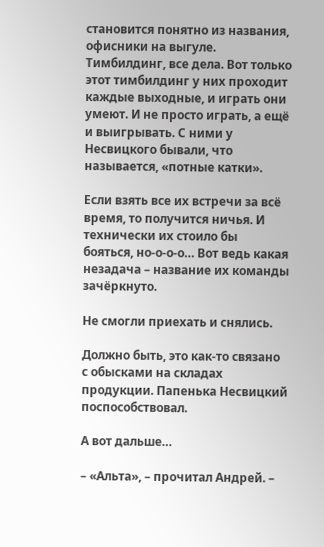становится понятно из названия, офисники на выгуле. Тимбилдинг, все дела. Вот только этот тимбилдинг у них проходит каждые выходные, и играть они умеют. И не просто играть, а ещё и выигрывать. С ними у Несвицкого бывали, что называется, «потные катки».

Если взять все их встречи за всё время, то получится ничья. И технически их стоило бы бояться, но-о-о-о… Вот ведь какая незадача – название их команды зачёркнуто.

Не смогли приехать и снялись.

Должно быть, это как-то связано с обысками на складах продукции. Папенька Несвицкий поспособствовал.

А вот дальше…

– «Альта», – прочитал Андрей. –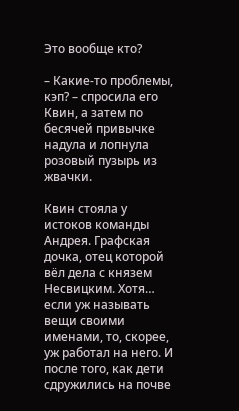Это вообще кто?

– Какие-то проблемы, кэп? – спросила его Квин, а затем по бесячей привычке надула и лопнула розовый пузырь из жвачки.

Квин стояла у истоков команды Андрея. Графская дочка, отец которой вёл дела с князем Несвицким. Хотя… если уж называть вещи своими именами, то, скорее, уж работал на него. И после того, как дети сдружились на почве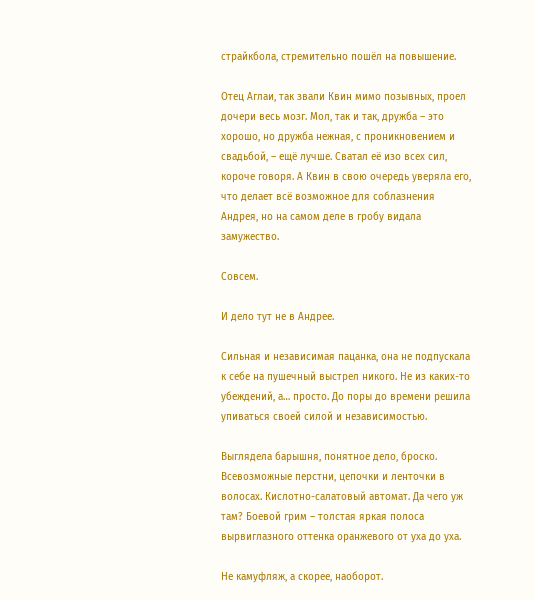страйкбола, стремительно пошёл на повышение.

Отец Аглаи, так звали Квин мимо позывных, проел дочери весь мозг. Мол, так и так, дружба – это хорошо, но дружба нежная, с проникновением и свадьбой, – ещё лучше. Сватал её изо всех сил, короче говоря. А Квин в свою очередь уверяла его, что делает всё возможное для соблазнения Андрея, но на самом деле в гробу видала замужество.

Совсем.

И дело тут не в Андрее.

Сильная и независимая пацанка, она не подпускала к себе на пушечный выстрел никого. Не из каких-то убеждений, а… просто. До поры до времени решила упиваться своей силой и независимостью.

Выглядела барышня, понятное дело, броско. Всевозможные перстни, цепочки и ленточки в волосах. Кислотно-салатовый автомат. Да чего уж там? Боевой грим – толстая яркая полоса вырвиглазного оттенка оранжевого от уха до уха.

Не камуфляж, а скорее, наоборот.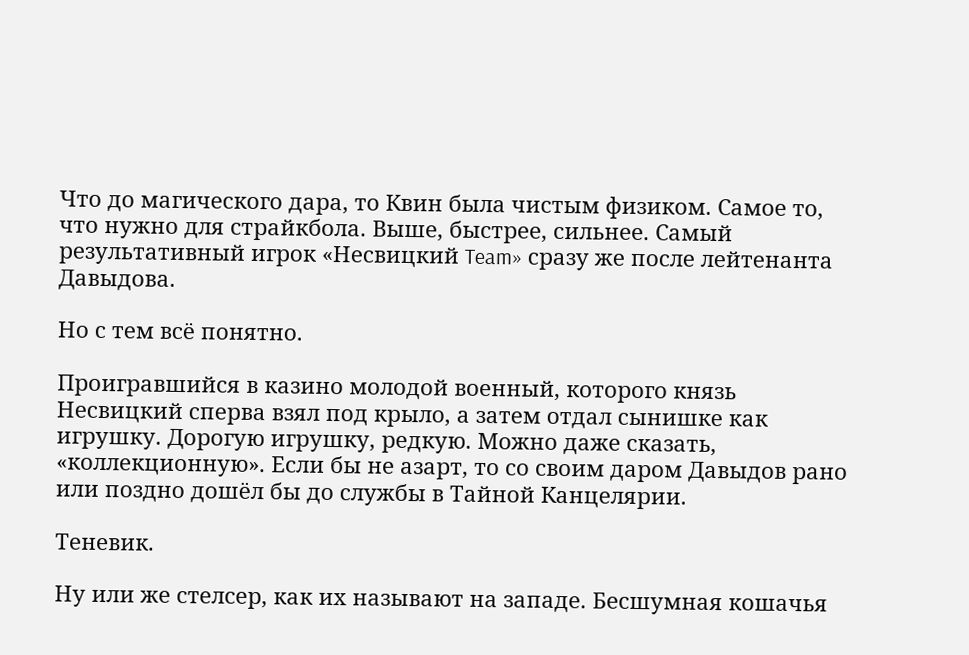Что до магического дара, то Квин была чистым физиком. Самое то, что нужно для страйкбола. Выше, быстрее, сильнее. Самый результативный игрок «Несвицкий Team» сразу же после лейтенанта Давыдова.

Но с тем всё понятно.

Проигравшийся в казино молодой военный, которого князь Несвицкий сперва взял под крыло, а затем отдал сынишке как игрушку. Дорогую игрушку, редкую. Можно даже сказать, «коллекционную». Если бы не азарт, то со своим даром Давыдов рано или поздно дошёл бы до службы в Тайной Канцелярии.

Теневик.

Ну или же стелсер, как их называют на западе. Бесшумная кошачья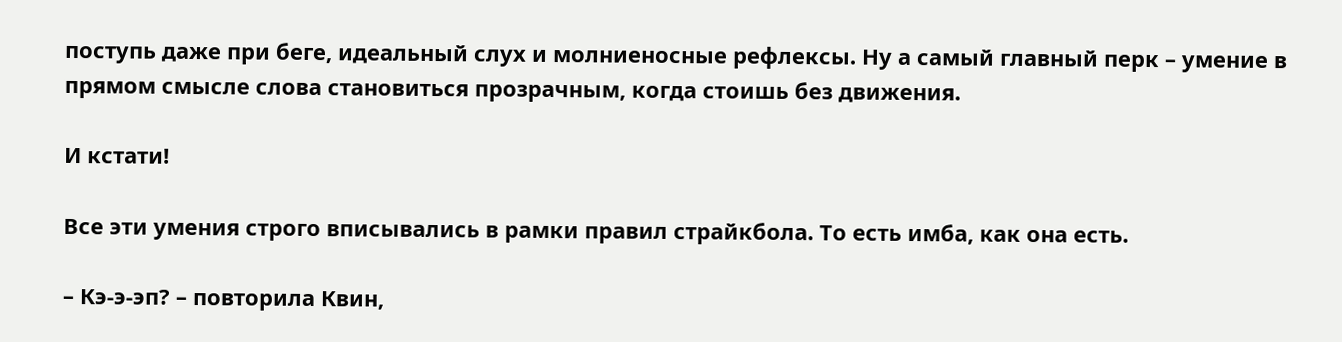поступь даже при беге, идеальный слух и молниеносные рефлексы. Ну а самый главный перк – умение в прямом смысле слова становиться прозрачным, когда стоишь без движения.

И кстати!

Все эти умения строго вписывались в рамки правил страйкбола. То есть имба, как она есть.

– Кэ-э-эп? – повторила Квин,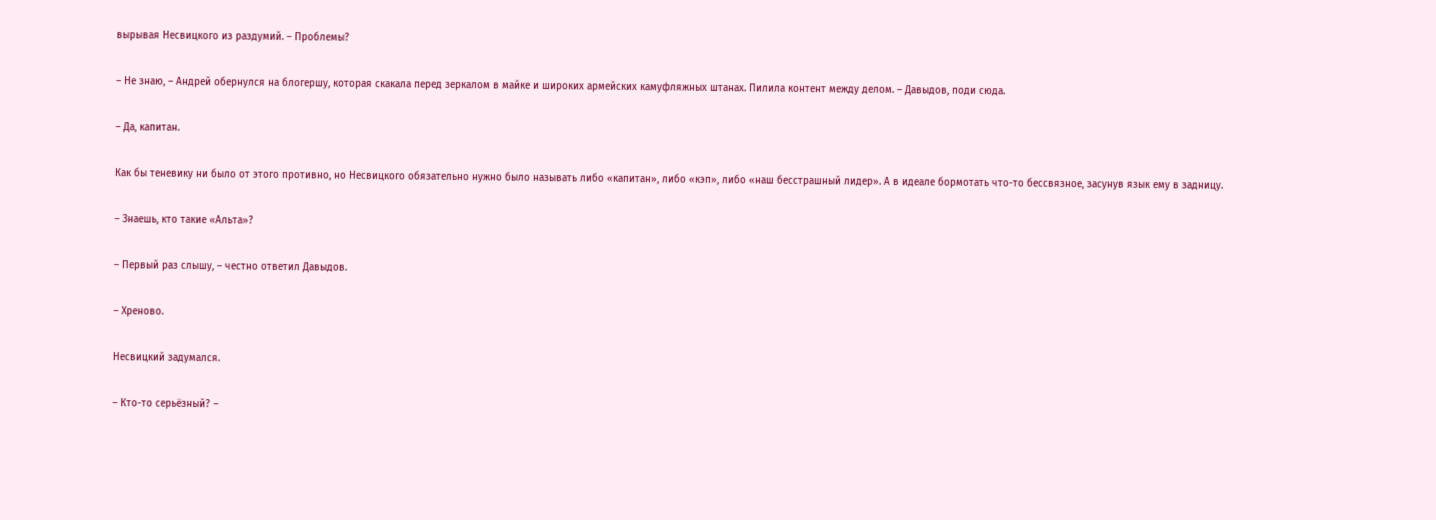вырывая Несвицкого из раздумий. – Проблемы?

– Не знаю, – Андрей обернулся на блогершу, которая скакала перед зеркалом в майке и широких армейских камуфляжных штанах. Пилила контент между делом. – Давыдов, поди сюда.

– Да, капитан.

Как бы теневику ни было от этого противно, но Несвицкого обязательно нужно было называть либо «капитан», либо «кэп», либо «наш бесстрашный лидер». А в идеале бормотать что-то бессвязное, засунув язык ему в задницу.

– Знаешь, кто такие «Альта»?

– Первый раз слышу, – честно ответил Давыдов.

– Хреново.

Несвицкий задумался.

– Кто-то серьёзный? –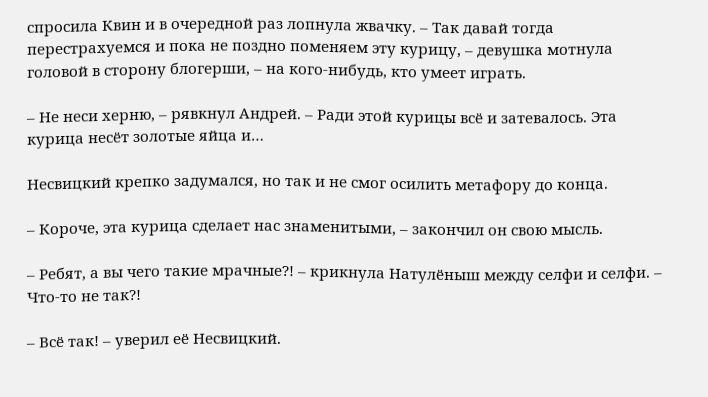спросила Квин и в очередной раз лопнула жвачку. – Так давай тогда перестрахуемся и пока не поздно поменяем эту курицу, – девушка мотнула головой в сторону блогерши, – на кого-нибудь, кто умеет играть.

– Не неси херню, – рявкнул Андрей. – Ради этой курицы всё и затевалось. Эта курица несёт золотые яйца и…

Несвицкий крепко задумался, но так и не смог осилить метафору до конца.

– Короче, эта курица сделает нас знаменитыми, – закончил он свою мысль.

– Ребят, а вы чего такие мрачные?! – крикнула Натулёныш между селфи и селфи. – Что-то не так?!

– Всё так! – уверил её Несвицкий.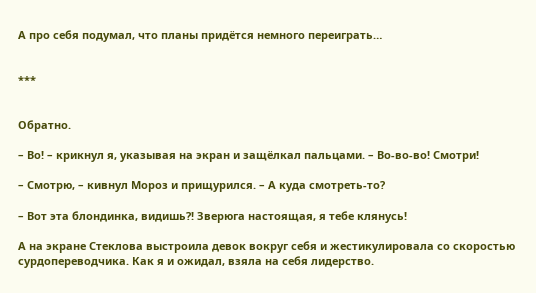А про себя подумал, что планы придётся немного переиграть…


***


Обратно.

– Во! – крикнул я, указывая на экран и защёлкал пальцами. – Во-во-во! Смотри!

– Смотрю, – кивнул Мороз и прищурился. – А куда смотреть-то?

– Вот эта блондинка, видишь?! Зверюга настоящая, я тебе клянусь!

А на экране Стеклова выстроила девок вокруг себя и жестикулировала со скоростью сурдопереводчика. Как я и ожидал, взяла на себя лидерство.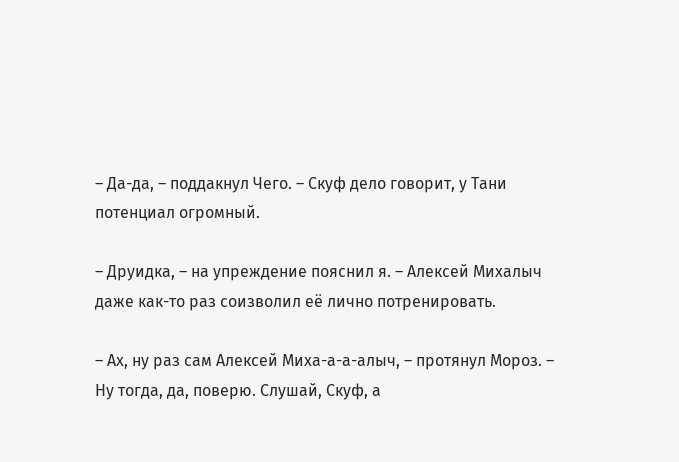– Да-да, – поддакнул Чего. – Скуф дело говорит, у Тани потенциал огромный.

– Друидка, – на упреждение пояснил я. – Алексей Михалыч даже как-то раз соизволил её лично потренировать.

– Ах, ну раз сам Алексей Миха-а-а-алыч, – протянул Мороз. – Ну тогда, да, поверю. Слушай, Скуф, а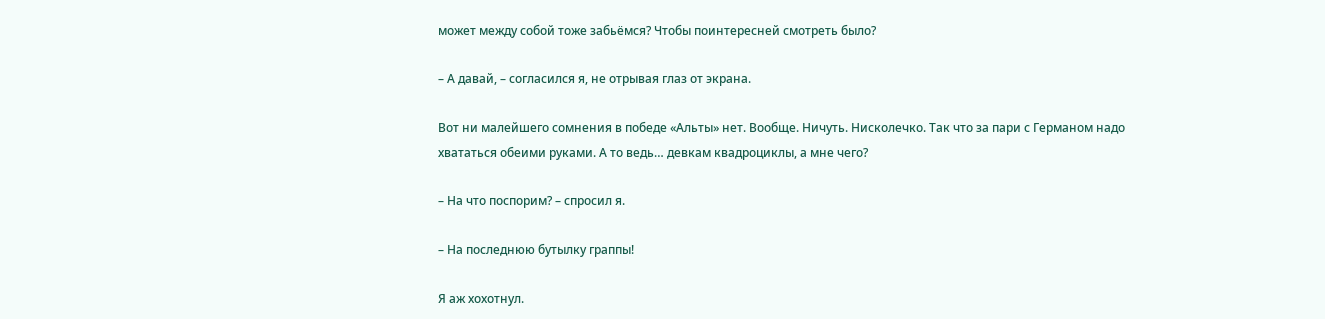может между собой тоже забьёмся? Чтобы поинтересней смотреть было?

– А давай, – согласился я, не отрывая глаз от экрана.

Вот ни малейшего сомнения в победе «Альты» нет. Вообще. Ничуть. Нисколечко. Так что за пари с Германом надо хвататься обеими руками. А то ведь… девкам квадроциклы, а мне чего?

– На что поспорим? – спросил я.

– На последнюю бутылку граппы!

Я аж хохотнул.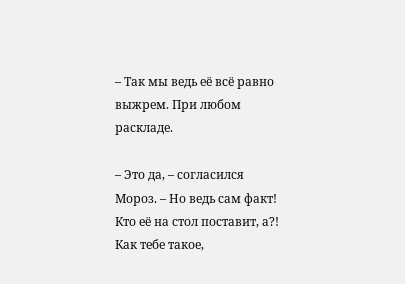– Так мы ведь её всё равно выжрем. При любом раскладе.

– Это да, – согласился Мороз. – Но ведь сам факт! Кто её на стол поставит, а?! Как тебе такое,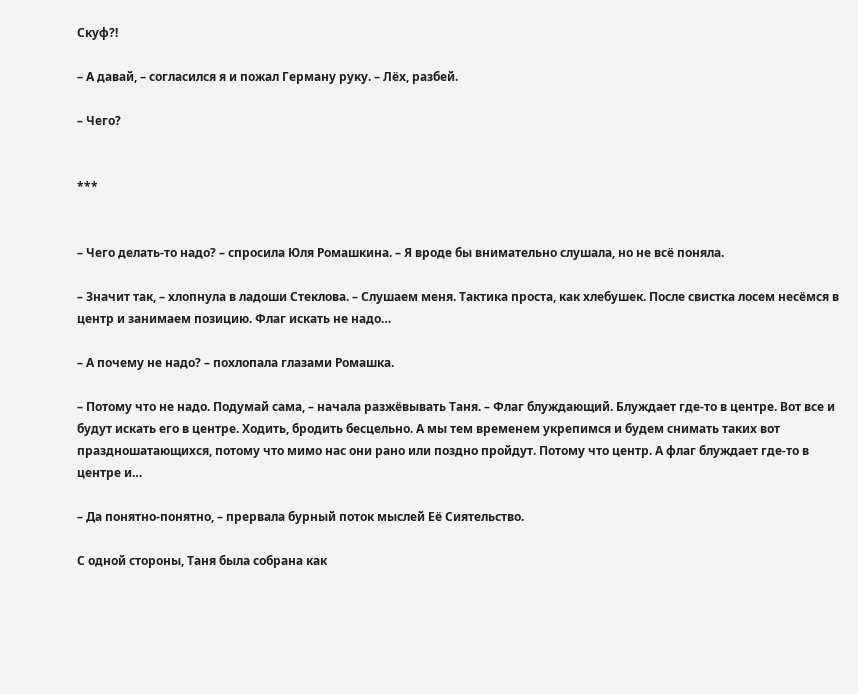Скуф?!

– А давай, – согласился я и пожал Герману руку. – Лёх, разбей.

– Чего?


***


– Чего делать-то надо? – спросила Юля Ромашкина. – Я вроде бы внимательно слушала, но не всё поняла.

– Значит так, – хлопнула в ладоши Стеклова. – Слушаем меня. Тактика проста, как хлебушек. После свистка лосем несёмся в центр и занимаем позицию. Флаг искать не надо…

– А почему не надо? – похлопала глазами Ромашка.

– Потому что не надо. Подумай сама, – начала разжёвывать Таня. – Флаг блуждающий. Блуждает где-то в центре. Вот все и будут искать его в центре. Ходить, бродить бесцельно. А мы тем временем укрепимся и будем снимать таких вот праздношатающихся, потому что мимо нас они рано или поздно пройдут. Потому что центр. А флаг блуждает где-то в центре и…

– Да понятно-понятно, – прервала бурный поток мыслей Её Сиятельство.

С одной стороны, Таня была собрана как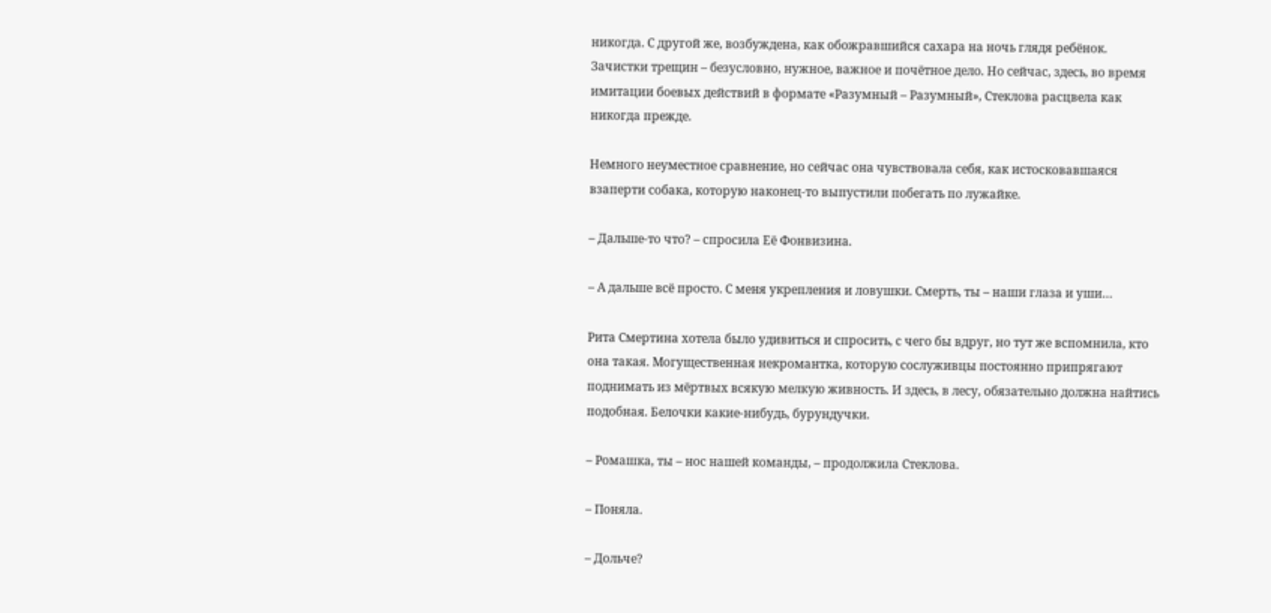никогда. С другой же, возбуждена, как обожравшийся сахара на ночь глядя ребёнок. Зачистки трещин – безусловно, нужное, важное и почётное дело. Но сейчас, здесь, во время имитации боевых действий в формате «Разумный – Разумный», Стеклова расцвела как никогда прежде.

Немного неуместное сравнение, но сейчас она чувствовала себя, как истосковавшаяся взаперти собака, которую наконец-то выпустили побегать по лужайке.

– Дальше-то что? – спросила Её Фонвизина.

– А дальше всё просто. С меня укрепления и ловушки. Смерть, ты – наши глаза и уши…

Рита Смертина хотела было удивиться и спросить, с чего бы вдруг, но тут же вспомнила, кто она такая. Могущественная некромантка, которую сослуживцы постоянно припрягают поднимать из мёртвых всякую мелкую живность. И здесь, в лесу, обязательно должна найтись подобная. Белочки какие-нибудь, бурундучки.

– Ромашка, ты – нос нашей команды, – продолжила Стеклова.

– Поняла.

– Дольче?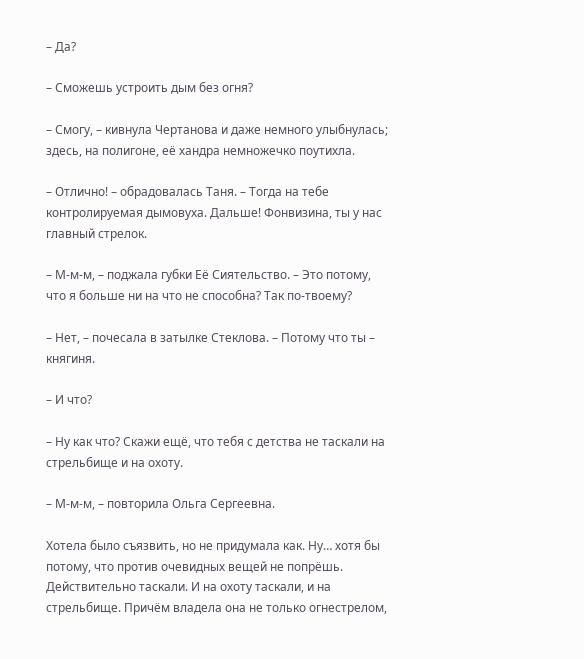– Да?

– Сможешь устроить дым без огня?

– Смогу, – кивнула Чертанова и даже немного улыбнулась; здесь, на полигоне, её хандра немножечко поутихла.

– Отлично! – обрадовалась Таня. – Тогда на тебе контролируемая дымовуха. Дальше! Фонвизина, ты у нас главный стрелок.

– М-м-м, – поджала губки Её Сиятельство. – Это потому, что я больше ни на что не способна? Так по-твоему?

– Нет, – почесала в затылке Стеклова. – Потому что ты – княгиня.

– И что?

– Ну как что? Скажи ещё, что тебя с детства не таскали на стрельбище и на охоту.

– М-м-м, – повторила Ольга Сергеевна.

Хотела было съязвить, но не придумала как. Ну… хотя бы потому, что против очевидных вещей не попрёшь. Действительно таскали. И на охоту таскали, и на стрельбище. Причём владела она не только огнестрелом,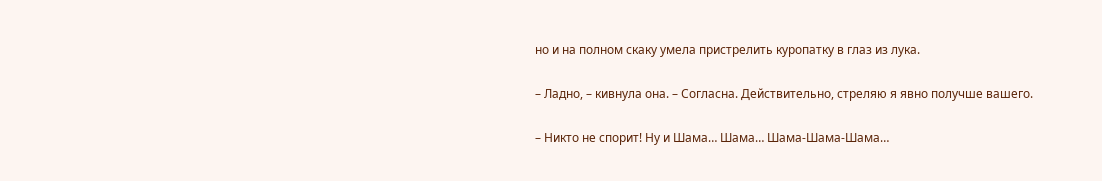но и на полном скаку умела пристрелить куропатку в глаз из лука.

– Ладно, – кивнула она. – Согласна. Действительно, стреляю я явно получше вашего.

– Никто не спорит! Ну и Шама… Шама… Шама-Шама-Шама…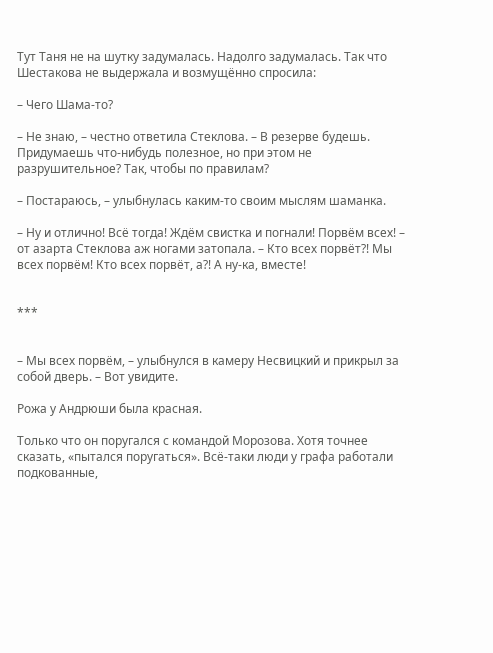Тут Таня не на шутку задумалась. Надолго задумалась. Так что Шестакова не выдержала и возмущённо спросила:

– Чего Шама-то?

– Не знаю, – честно ответила Стеклова. – В резерве будешь. Придумаешь что-нибудь полезное, но при этом не разрушительное? Так, чтобы по правилам?

– Постараюсь, – улыбнулась каким-то своим мыслям шаманка.

– Ну и отлично! Всё тогда! Ждём свистка и погнали! Порвём всех! – от азарта Стеклова аж ногами затопала. – Кто всех порвёт?! Мы всех порвём! Кто всех порвёт, а?! А ну-ка, вместе!


***


– Мы всех порвём, – улыбнулся в камеру Несвицкий и прикрыл за собой дверь. – Вот увидите.

Рожа у Андрюши была красная.

Только что он поругался с командой Морозова. Хотя точнее сказать, «пытался поругаться». Всё-таки люди у графа работали подкованные,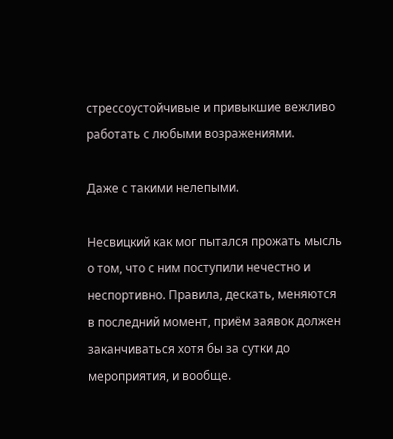стрессоустойчивые и привыкшие вежливо работать с любыми возражениями.

Даже с такими нелепыми.

Несвицкий как мог пытался прожать мысль о том, что с ним поступили нечестно и неспортивно. Правила, дескать, меняются в последний момент, приём заявок должен заканчиваться хотя бы за сутки до мероприятия, и вообще.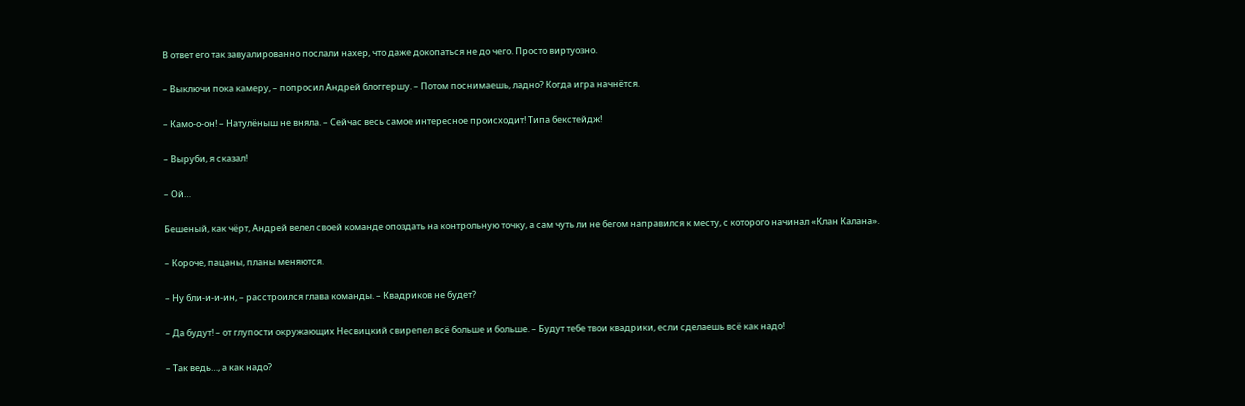В ответ его так завуалированно послали нахер, что даже докопаться не до чего. Просто виртуозно.

– Выключи пока камеру, – попросил Андрей блоггершу. – Потом поснимаешь, ладно? Когда игра начнётся.

– Камо-о-он! – Натулёныш не вняла. – Сейчас весь самое интересное происходит! Типа бекстейдж!

– Выруби, я сказал!

– Ой…

Бешеный, как чёрт, Андрей велел своей команде опоздать на контрольную точку, а сам чуть ли не бегом направился к месту, с которого начинал «Клан Калана».

– Короче, пацаны, планы меняются.

– Ну бли-и-и-ин, – расстроился глава команды. – Квадриков не будет?

– Да будут! – от глупости окружающих Несвицкий свирепел всё больше и больше. – Будут тебе твои квадрики, если сделаешь всё как надо!

– Так ведь…, а как надо?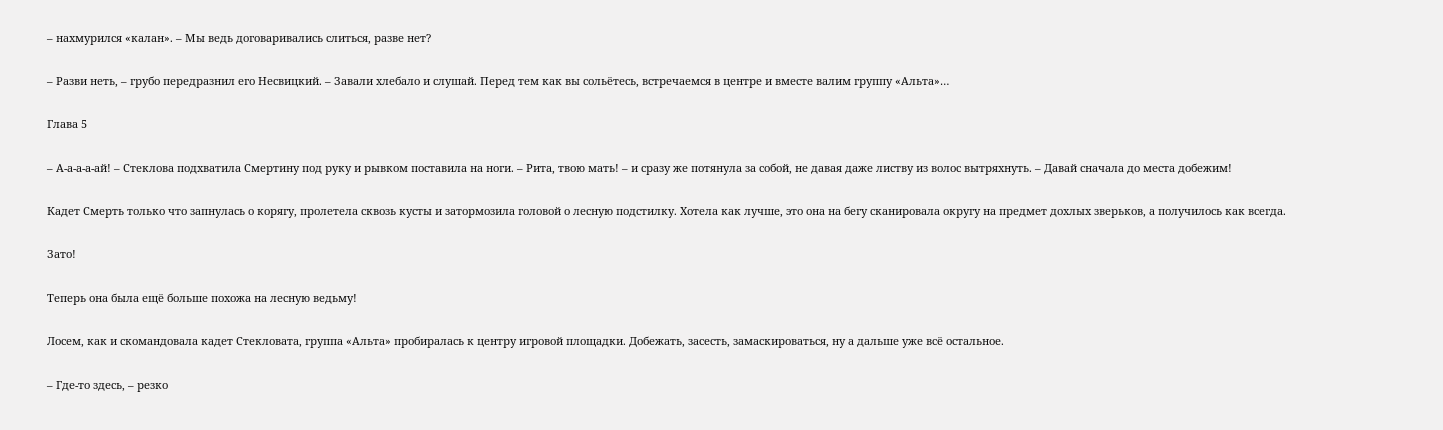– нахмурился «калан». – Мы ведь договаривались слиться, разве нет?

– Разви неть, – грубо передразнил его Несвицкий. – Завали хлебало и слушай. Перед тем как вы сольётесь, встречаемся в центре и вместе валим группу «Альта»…

Глава 5

– А-а-а-а-ай! – Стеклова подхватила Смертину под руку и рывком поставила на ноги. – Рита, твою мать! – и сразу же потянула за собой, не давая даже листву из волос вытряхнуть. – Давай сначала до места добежим!

Кадет Смерть только что запнулась о корягу, пролетела сквозь кусты и затормозила головой о лесную подстилку. Хотела как лучше, это она на бегу сканировала округу на предмет дохлых зверьков, а получилось как всегда.

Зато!

Теперь она была ещё больше похожа на лесную ведьму!

Лосем, как и скомандовала кадет Стекловата, группа «Альта» пробиралась к центру игровой площадки. Добежать, засесть, замаскироваться, ну а дальше уже всё остальное.

– Где-то здесь, – резко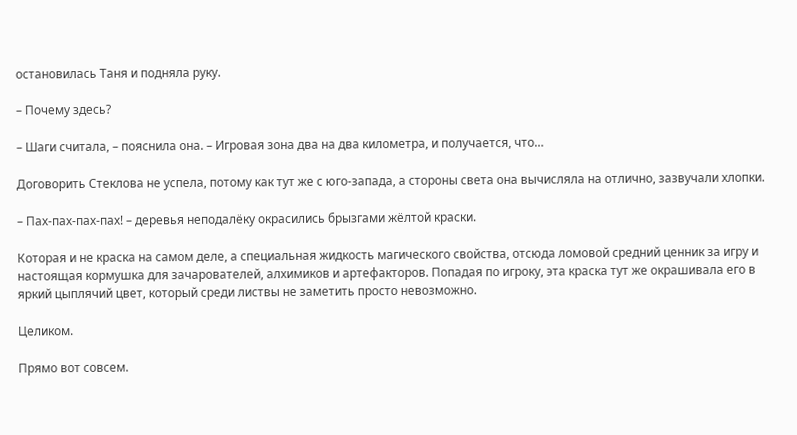остановилась Таня и подняла руку.

– Почему здесь?

– Шаги считала, – пояснила она. – Игровая зона два на два километра, и получается, что…

Договорить Стеклова не успела, потому как тут же с юго-запада, а стороны света она вычисляла на отлично, зазвучали хлопки.

– Пах-пах-пах-пах! – деревья неподалёку окрасились брызгами жёлтой краски.

Которая и не краска на самом деле, а специальная жидкость магического свойства, отсюда ломовой средний ценник за игру и настоящая кормушка для зачарователей, алхимиков и артефакторов. Попадая по игроку, эта краска тут же окрашивала его в яркий цыплячий цвет, который среди листвы не заметить просто невозможно.

Целиком.

Прямо вот совсем.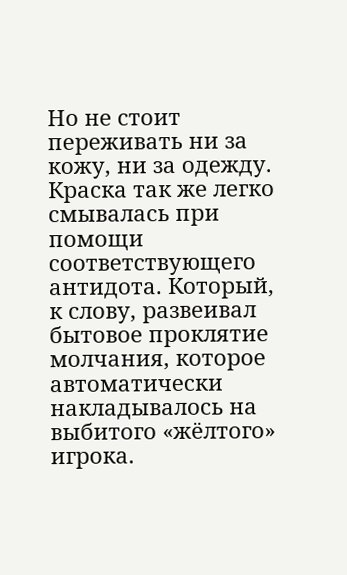Но не стоит переживать ни за кожу, ни за одежду. Краска так же легко смывалась при помощи соответствующего антидота. Который, к слову, развеивал бытовое проклятие молчания, которое автоматически накладывалось на выбитого «жёлтого» игрока.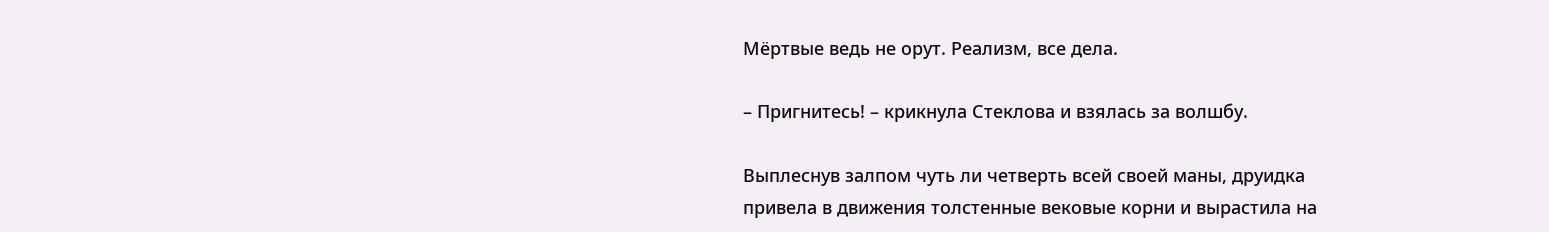Мёртвые ведь не орут. Реализм, все дела.

– Пригнитесь! – крикнула Стеклова и взялась за волшбу.

Выплеснув залпом чуть ли четверть всей своей маны, друидка привела в движения толстенные вековые корни и вырастила на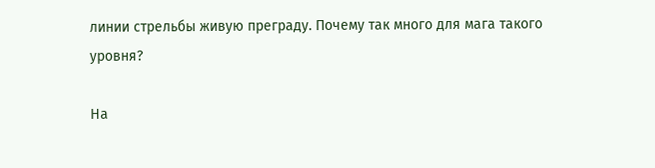линии стрельбы живую преграду. Почему так много для мага такого уровня?

На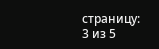страницу:
3 из 5